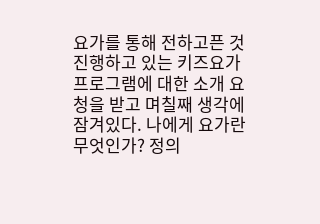요가를 통해 전하고픈 것
진행하고 있는 키즈요가 프로그램에 대한 소개 요청을 받고 며칠째 생각에 잠겨있다. 나에게 요가란 무엇인가? 정의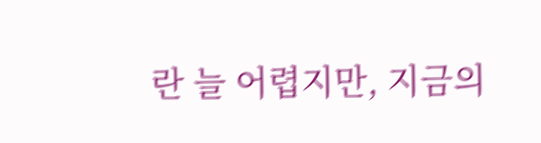란 늘 어렵지만, 지금의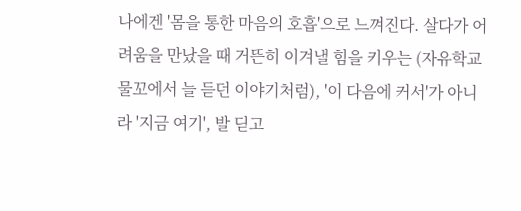나에겐 '몸을 통한 마음의 호흡'으로 느껴진다. 살다가 어려움을 만났을 때 거뜬히 이겨낼 힘을 키우는 (자유학교 물꼬에서 늘 듣던 이야기처럼), '이 다음에 커서'가 아니라 '지금 여기', 발 딛고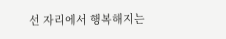선 자리에서 행복해지는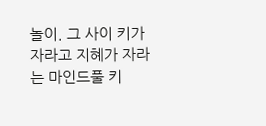놀이. 그 사이 키가 자라고 지혜가 자라는 마인드풀 키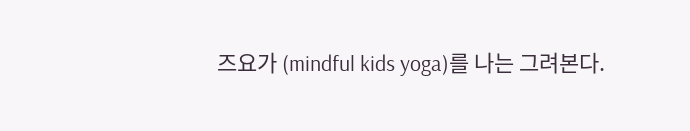즈요가 (mindful kids yoga)를 나는 그려본다.